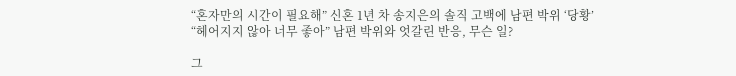“혼자만의 시간이 필요해” 신혼 1년 차 송지은의 솔직 고백에 남편 박위 ‘당황’
“헤어지지 않아 너무 좋아” 남편 박위와 엇갈린 반응, 무슨 일?

그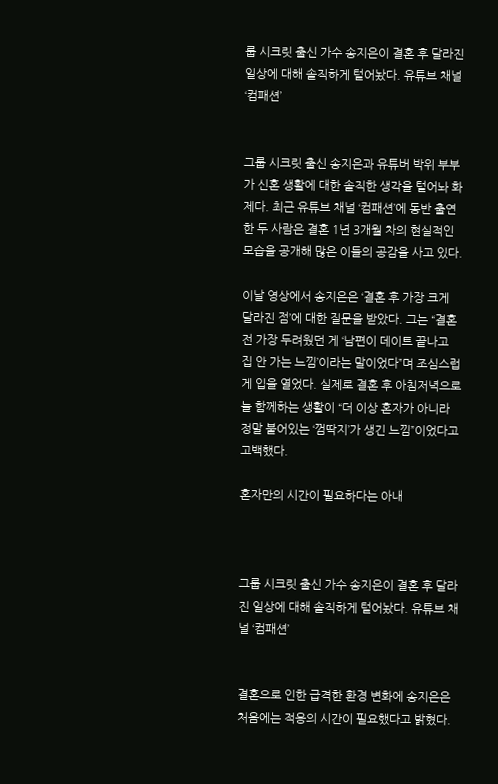룹 시크릿 출신 가수 송지은이 결혼 후 달라진 일상에 대해 솔직하게 털어놨다. 유튜브 채널 ‘컴패션’


그룹 시크릿 출신 송지은과 유튜버 박위 부부가 신혼 생활에 대한 솔직한 생각을 털어놔 화제다. 최근 유튜브 채널 ‘컴패션’에 동반 출연한 두 사람은 결혼 1년 3개월 차의 현실적인 모습을 공개해 많은 이들의 공감을 사고 있다.

이날 영상에서 송지은은 ‘결혼 후 가장 크게 달라진 점’에 대한 질문을 받았다. 그는 “결혼 전 가장 두려웠던 게 ‘남편이 데이트 끝나고 집 안 가는 느낌’이라는 말이었다”며 조심스럽게 입을 열었다. 실제로 결혼 후 아침저녁으로 늘 함께하는 생활이 “더 이상 혼자가 아니라 정말 붙어있는 ‘껌딱지’가 생긴 느낌”이었다고 고백했다.

혼자만의 시간이 필요하다는 아내



그룹 시크릿 출신 가수 송지은이 결혼 후 달라진 일상에 대해 솔직하게 털어놨다. 유튜브 채널 ‘컴패션’


결혼으로 인한 급격한 환경 변화에 송지은은 처음에는 적응의 시간이 필요했다고 밝혔다.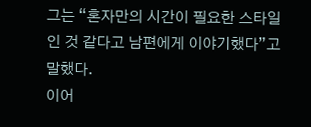그는 “혼자만의 시간이 필요한 스타일인 것 같다고 남편에게 이야기했다”고 말했다.
이어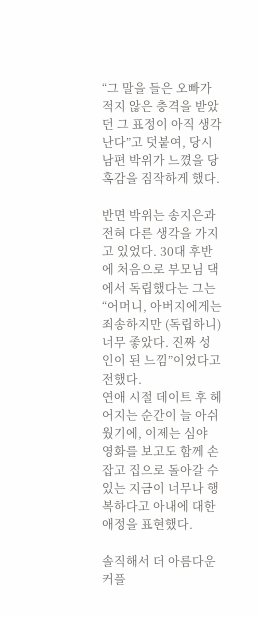“그 말을 들은 오빠가 적지 않은 충격을 받았던 그 표정이 아직 생각난다”고 덧붙여, 당시 남편 박위가 느꼈을 당혹감을 짐작하게 했다.

반면 박위는 송지은과 전혀 다른 생각을 가지고 있었다. 30대 후반에 처음으로 부모님 댁에서 독립했다는 그는 “어머니, 아버지에게는 죄송하지만 (독립하니) 너무 좋았다. 진짜 성인이 된 느낌”이었다고 전했다.
연애 시절 데이트 후 헤어지는 순간이 늘 아쉬웠기에, 이제는 심야 영화를 보고도 함께 손잡고 집으로 돌아갈 수 있는 지금이 너무나 행복하다고 아내에 대한 애정을 표현했다.

솔직해서 더 아름다운 커플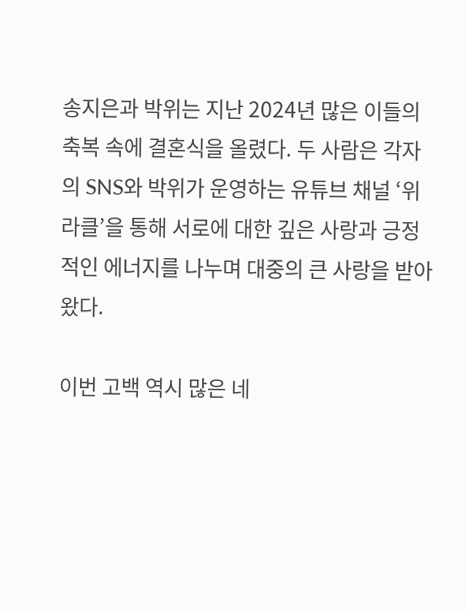송지은과 박위는 지난 2024년 많은 이들의 축복 속에 결혼식을 올렸다. 두 사람은 각자의 SNS와 박위가 운영하는 유튜브 채널 ‘위라클’을 통해 서로에 대한 깊은 사랑과 긍정적인 에너지를 나누며 대중의 큰 사랑을 받아왔다.

이번 고백 역시 많은 네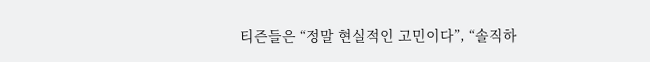티즌들은 “정말 현실적인 고민이다”, “솔직하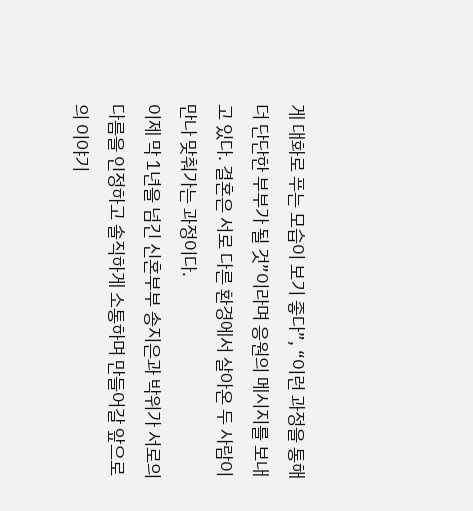게 대화로 푸는 모습이 보기 좋다”, “이런 과정을 통해 더 단단한 부부가 될 것”이라며 응원의 메시지를 보내고 있다. 결혼은 서로 다른 환경에서 살아온 두 사람이 만나 맞춰가는 과정이다.
이제 막 1년을 넘긴 신혼부부 송지은과 박위가 서로의 다름을 인정하고 솔직하게 소통하며 만들어갈 앞으로의 이야기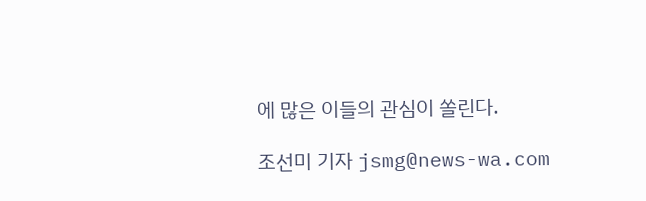에 많은 이들의 관심이 쏠린다.

조선미 기자 jsmg@news-wa.com